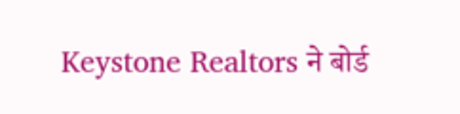Keystone Realtors ने बोर्ड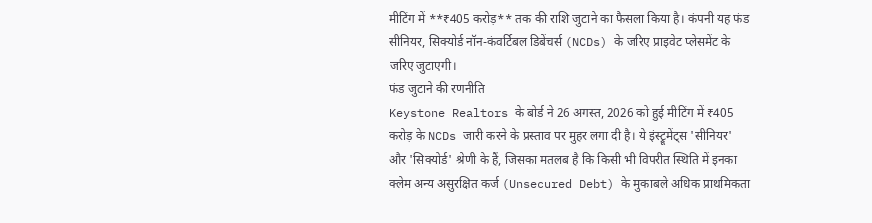मीटिंग में **₹405 करोड़** तक की राशि जुटाने का फैसला किया है। कंपनी यह फंड सीनियर, सिक्योर्ड नॉन-कंवर्टिबल डिबेंचर्स (NCDs) के जरिए प्राइवेट प्लेसमेंट के जरिए जुटाएगी।
फंड जुटाने की रणनीति
Keystone Realtors के बोर्ड ने 26 अगस्त, 2026 को हुई मीटिंग में ₹405 करोड़ के NCDs जारी करने के प्रस्ताव पर मुहर लगा दी है। ये इंस्ट्रूमेंट्स 'सीनियर' और 'सिक्योर्ड' श्रेणी के हैं, जिसका मतलब है कि किसी भी विपरीत स्थिति में इनका क्लेम अन्य असुरक्षित कर्ज (Unsecured Debt) के मुकाबले अधिक प्राथमिकता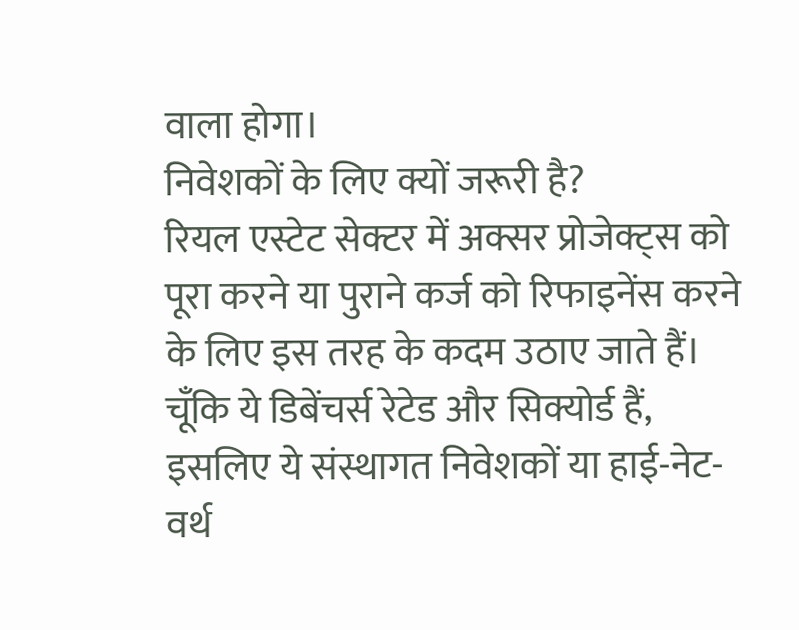वाला होगा।
निवेशकों के लिए क्यों जरूरी है?
रियल एस्टेट सेक्टर में अक्सर प्रोजेक्ट्स को पूरा करने या पुराने कर्ज को रिफाइनेंस करने के लिए इस तरह के कदम उठाए जाते हैं। चूँकि ये डिबेंचर्स रेटेड और सिक्योर्ड हैं, इसलिए ये संस्थागत निवेशकों या हाई-नेट-वर्थ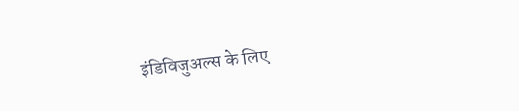इंडिविजुअल्स के लिए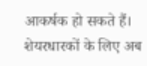आकर्षक हो सकते हैं। शेयरधारकों के लिए अब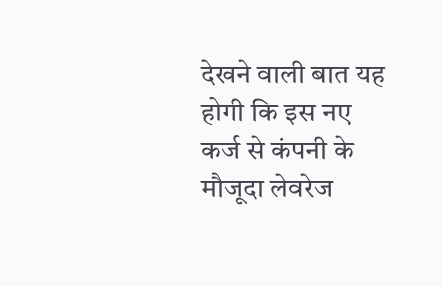देखने वाली बात यह होगी कि इस नए कर्ज से कंपनी के मौजूदा लेवरेज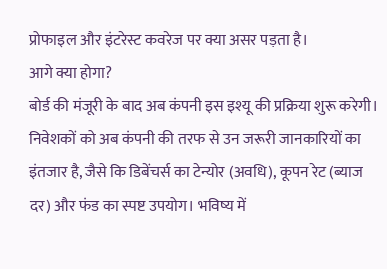प्रोफाइल और इंटरेस्ट कवरेज पर क्या असर पड़ता है।
आगे क्या होगा?
बोर्ड की मंजूरी के बाद अब कंपनी इस इश्यू की प्रक्रिया शुरू करेगी। निवेशकों को अब कंपनी की तरफ से उन जरूरी जानकारियों का इंतजार है, जैसे कि डिबेंचर्स का टेन्योर (अवधि), कूपन रेट (ब्याज दर) और फंड का स्पष्ट उपयोग। भविष्य में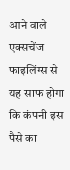आने वाले एक्सचेंज फाइलिंग्स से यह साफ होगा कि कंपनी इस पैसे का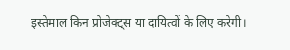इस्तेमाल किन प्रोजेक्ट्स या दायित्वों के लिए करेगी।